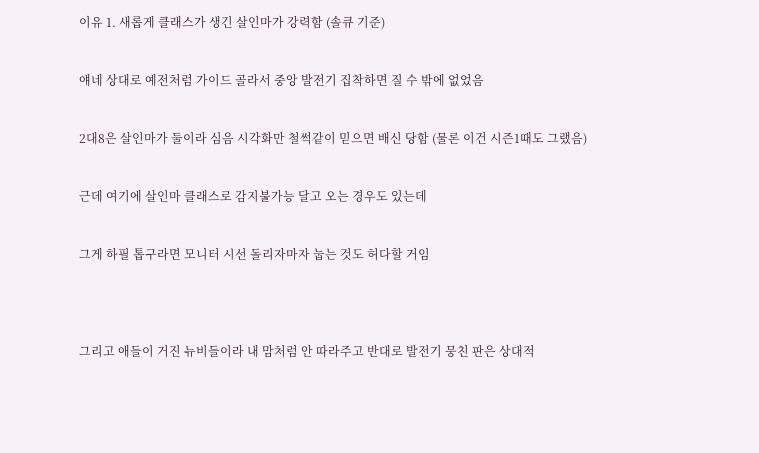이유 1. 새롭게 클래스가 생긴 살인마가 강력함 (솔큐 기준)


얘네 상대로 예전처럼 가이드 골라서 중앙 발전기 집착하면 질 수 밖에 없었음


2대8은 살인마가 둘이라 심음 시각화만 철썩같이 믿으면 배신 당함 (물론 이건 시즌1때도 그랬음)


근데 여기에 살인마 클래스로 감지불가능 달고 오는 경우도 있는데


그게 하필 톱구라면 모니터 시선 돌리자마자 눕는 것도 허다할 거임




그리고 애들이 거진 뉴비들이라 내 맘처럼 안 따라주고 반대로 발전기 뭉친 판은 상대적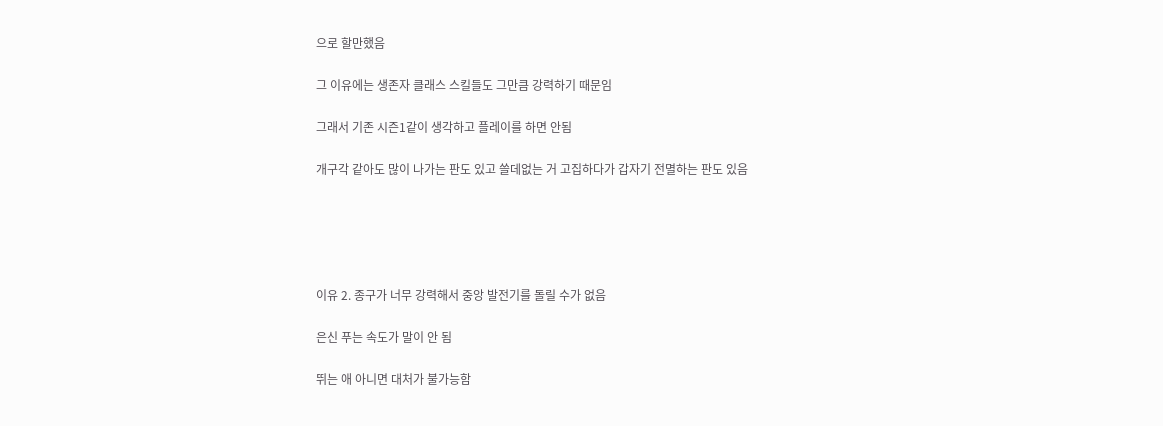으로 할만했음


그 이유에는 생존자 클래스 스킬들도 그만큼 강력하기 때문임


그래서 기존 시즌1같이 생각하고 플레이를 하면 안됨


개구각 같아도 많이 나가는 판도 있고 쓸데없는 거 고집하다가 갑자기 전멸하는 판도 있음








이유 2. 종구가 너무 강력해서 중앙 발전기를 돌릴 수가 없음


은신 푸는 속도가 말이 안 됨


뛰는 애 아니면 대처가 불가능함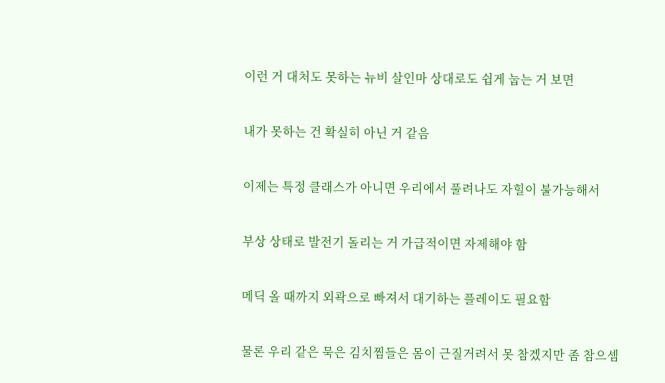이런 거 대처도 못하는 뉴비 살인마 상대로도 쉽게 눕는 거 보면


내가 못하는 건 확실히 아닌 거 같음


이제는 특정 클래스가 아니면 우리에서 풀려나도 자힐이 불가능해서


부상 상태로 발전기 돌리는 거 가급적이면 자제해야 함


메딕 올 때까지 외곽으로 빠져서 대기하는 플레이도 필요함


물론 우리 같은 묵은 김치찜들은 몸이 근질거려서 못 참겠지만 좀 참으셈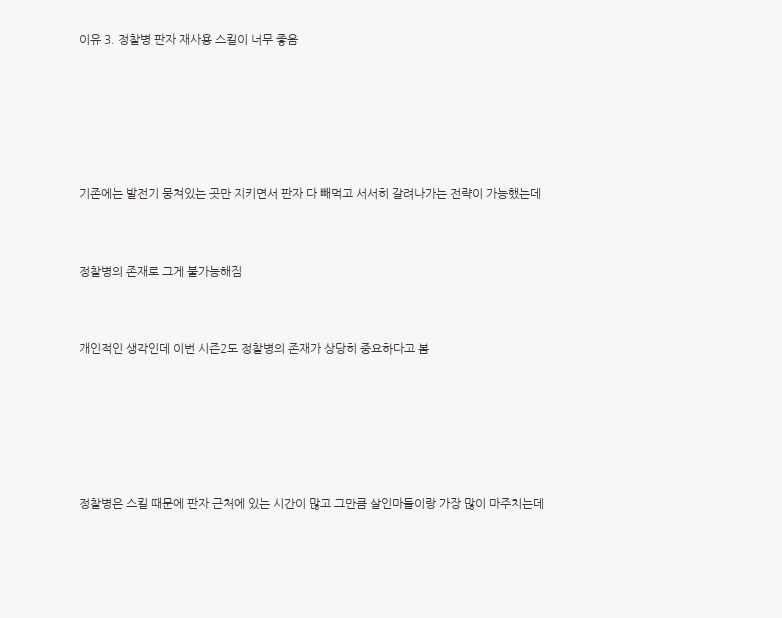이유 3. 정찰병 판자 재사용 스킬이 너무 좋음





기존에는 발전기 뭉쳐있는 곳만 지키면서 판자 다 빼먹고 서서히 갈려나가는 전략이 가능했는데


정찰병의 존재로 그게 불가능해짐


개인적인 생각인데 이번 시즌2도 정찰병의 존재가 상당히 중요하다고 봄





정찰병은 스킬 때문에 판자 근처에 있는 시간이 많고 그만큼 살인마들이랑 가장 많이 마주치는데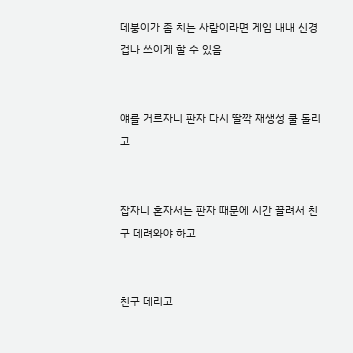데붕이가 좀 치는 사람이라면 게임 내내 신경 겁나 쓰이게 할 수 있음


얘를 거르자니 판자 다시 딸깍 재생성 쿨 돌리고


잡자니 혼자서는 판자 때문에 시간 끌려서 친구 데려와야 하고


친구 데리고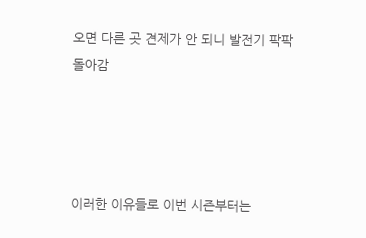오면 다른 곳 견제가 안 되니 발전기 팍팍 돌아감




이러한 이유들로 이번 시즌부터는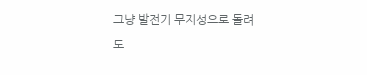그냥 발전기 무지성으로 돌려도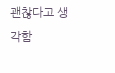괜찮다고 생각함